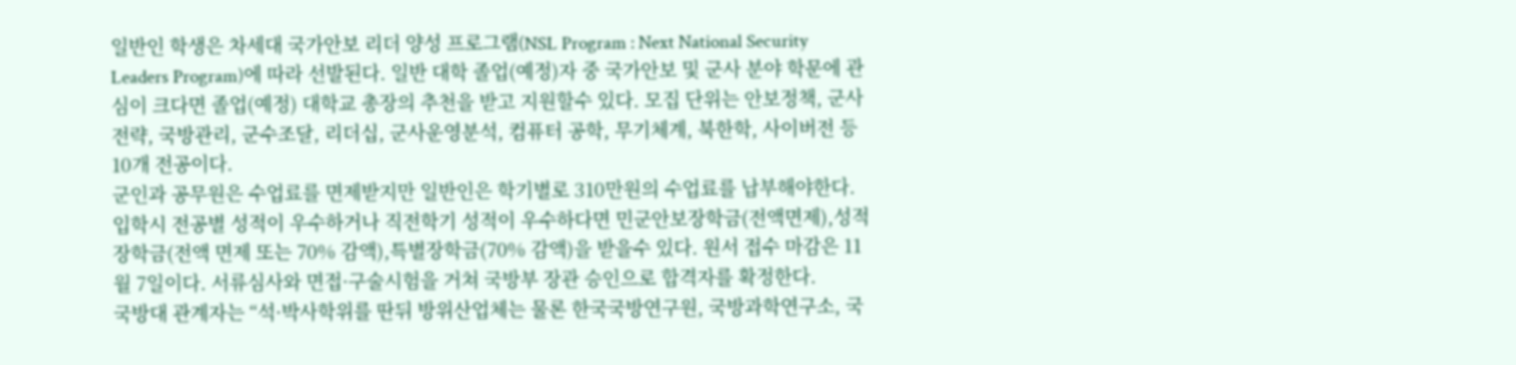일반인 학생은 차세대 국가안보 리더 양성 프로그램(NSL Program : Next National Security Leaders Program)에 따라 선발된다. 일반 대학 졸업(예정)자 중 국가안보 및 군사 분야 학문에 관심이 크다면 졸업(예정) 대학교 총장의 추천을 받고 지원할수 있다. 모집 단위는 안보정책, 군사전략, 국방관리, 군수조달, 리더십, 군사운영분석, 컴퓨터 공학, 무기체계, 북한학, 사이버전 등 10개 전공이다.
군인과 공무원은 수업료를 면제받지만 일반인은 학기별로 310만원의 수업료를 납부해야한다. 입학시 전공별 성적이 우수하거나 직전학기 성적이 우수하다면 민군안보장학금(전액면제),성적장학금(전액 면제 또는 70% 감액),특별장학금(70% 감액)을 받을수 있다. 원서 접수 마감은 11월 7일이다. 서류심사와 면접·구술시험을 거쳐 국방부 장관 승인으로 합격자를 확정한다.
국방대 관계자는 “석·박사학위를 딴뒤 방위산업체는 물론 한국국방연구원, 국방과학연구소, 국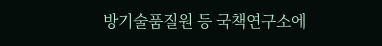방기술품질원 등 국책연구소에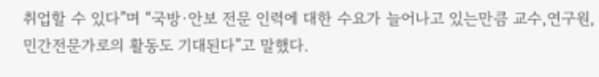취업할 수 있다”며 “국방·안보 전문 인력에 대한 수요가 늘어나고 있는만큼 교수,연구원,민간전문가로의 활동도 기대된다”고 말했다.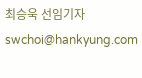최승욱 선임기자 swchoi@hankyung.com